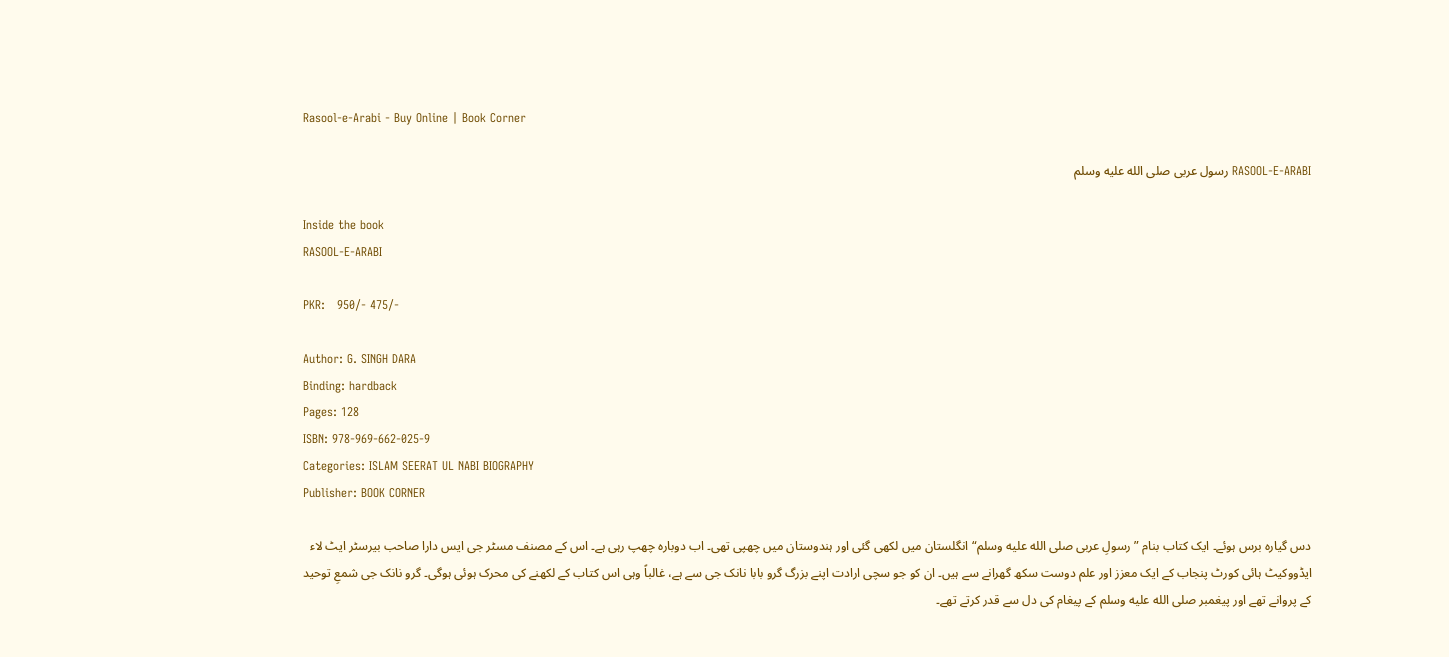Rasool-e-Arabi - Buy Online | Book Corner

RASOOL-E-ARABI رسول عربی صلى الله عليه وسلم

Inside the book
RASOOL-E-ARABI

PKR:   950/- 475/-

Author: G. SINGH DARA
Binding: hardback
Pages: 128
ISBN: 978-969-662-025-9
Categories: ISLAM SEERAT UL NABI BIOGRAPHY
Publisher: BOOK CORNER

دس گیارہ برس ہوئے۔ ایک کتاب بنام ”رسولِ عربی صلى الله عليه وسلم“ انگلستان میں لکھی گئی اور ہندوستان میں چھپی تھی۔ اب دوبارہ چھپ رہی ہے۔ اس کے مصنف مسٹر جی ایس دارا صاحب بیرسٹر ایٹ لاء ایڈووکیٹ ہائی کورٹ پنجاب کے ایک معزز اور علم دوست سکھ گھرانے سے ہیں۔ ان کو جو سچی ارادت اپنے بزرگ گرو بابا نانک جی سے ہے، غالباً وہی اس کتاب کے لکھنے کی محرک ہوئی ہوگی۔ گرو نانک جی شمعِ توحید کے پروانے تھے اور پیغمبر صلى الله عليه وسلم کے پیغام کی دل سے قدر کرتے تھے۔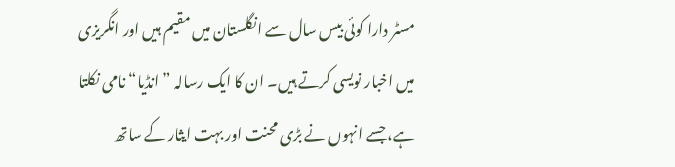مسٹر دارا کوئی بیس سال سے انگلستان میں مقیم ہیں اور انگریزی میں اخبار نویسی کرتے ہیں۔ ان کا ایک رسالہ ”انڈیا“ نامی نکلتا ہے، جسے انہوں نے بڑی محنت اور بہت ایثار کے ساتھ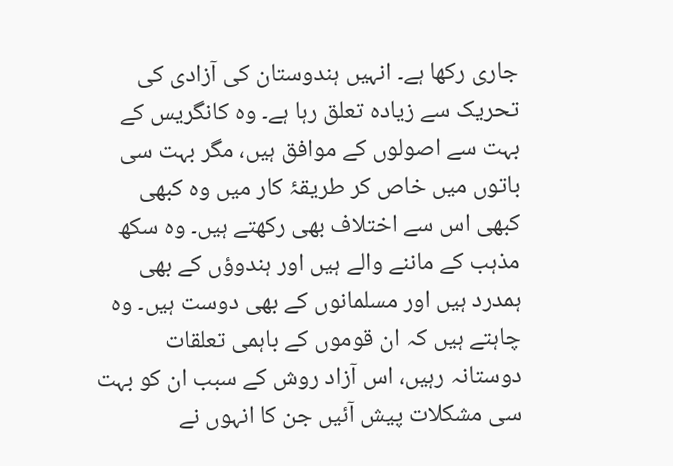جاری رکھا ہے۔ انہیں ہندوستان کی آزادی کی تحریک سے زیادہ تعلق رہا ہے۔ وہ کانگریس کے بہت سے اصولوں کے موافق ہیں، مگر بہت سی باتوں میں خاص کر طریقۂ کار میں وہ کبھی کبھی اس سے اختلاف بھی رکھتے ہیں۔ وہ سکھ مذہب کے ماننے والے ہیں اور ہندوؤں کے بھی ہمدرد ہیں اور مسلمانوں کے بھی دوست ہیں۔ وہ چاہتے ہیں کہ ان قوموں کے باہمی تعلقات دوستانہ رہیں، اس آزاد روش کے سبب ان کو بہت سی مشکلات پیش آئیں جن کا انہوں نے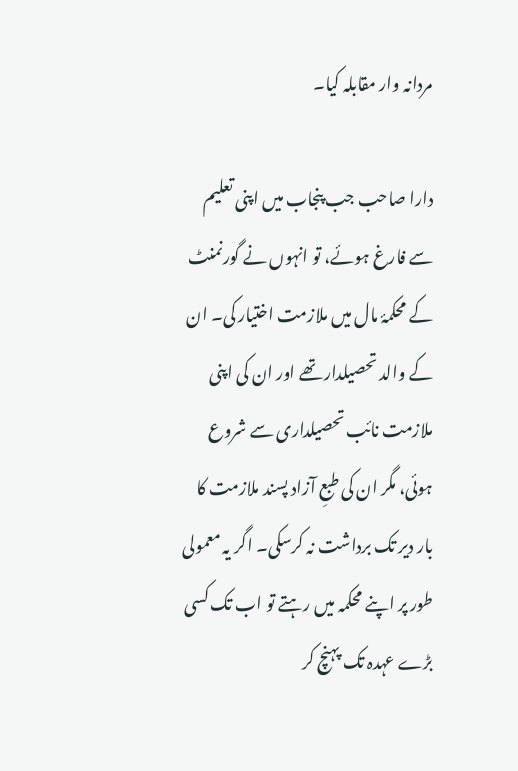مردانہ وار مقابلہ کیا۔

دارا صاحب جب پنجاب میں اپنی تعلیم سے فارغ ہوئے، تو انہوں نے گورنمنٹ کے محکمۂ مال میں ملازمت اختیار کی۔ ان کے والد تحصیلدار تھے اور ان کی اپنی ملازمت نائب تحصیلداری سے شروع ہوئی، مگر ان کی طبعِ آزاد پسند ملازمت کا بار دیر تک برداشت نہ کرسکی۔ اگر یہ معمولی طور پر اپنے محکمہ میں رہتے تو اب تک کسی بڑے عہدہ تک پہنچ کر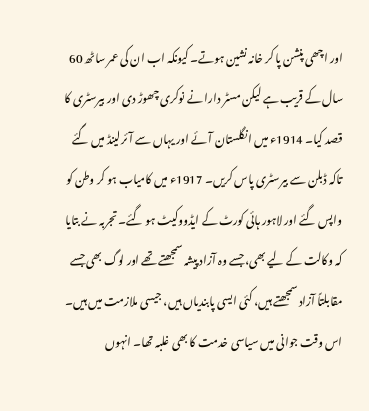اور اچھی پنشن پا کر خانہ نشین ہوتے۔ کیونکہ اب ان کی عمر ساٹھ 60 سال کے قریب ہے لیکن مسٹر دارا نے نوکری چھوڑ دی اور بیرسٹری کا قصد کیا۔ 1914ء میں انگلستان آئے اور یہاں سے آئرلینڈ میں گئے تاکہ ڈبلن سے بیرسٹری پاس کریں۔ 1917ء میں کامیاب ہو کر وطن کو واپس گئے اور لاہور ہائی کورٹ کے ایڈووکیٹ ہو گئے۔ تجربہ نے بتایا کہ وکالت کے لیے بھی، جسے وہ آزاد پیشہ سمجھتے تھے اور لوگ بھی جسے مقابلتاً آزاد سمجھتے ہیں، کئی ایسی پابندیاں ہیں، جیسی ملازمت میں ہیں۔ اس وقت جوانی میں سیاسی خدمت کا بھی غلبہ تھا۔ انہوں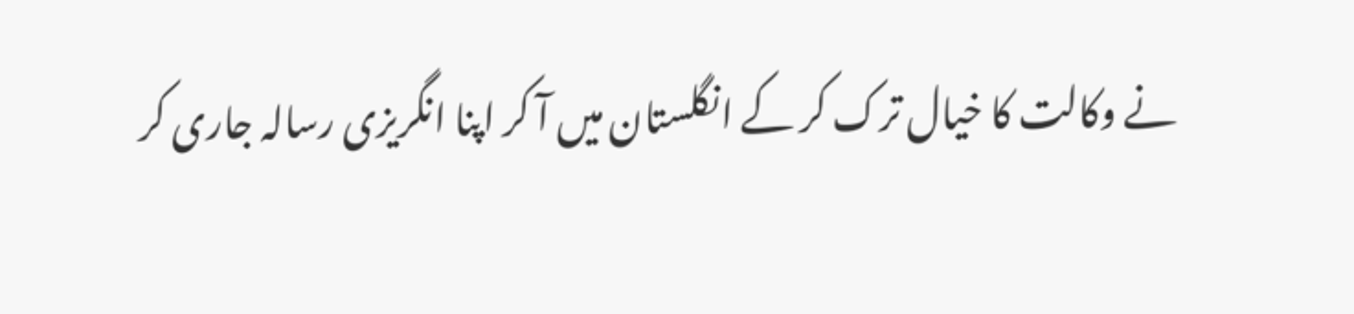نے وکالت کا خیال ترک کر کے انگلستان میں آ کر اپنا انگریزی رسالہ جاری کر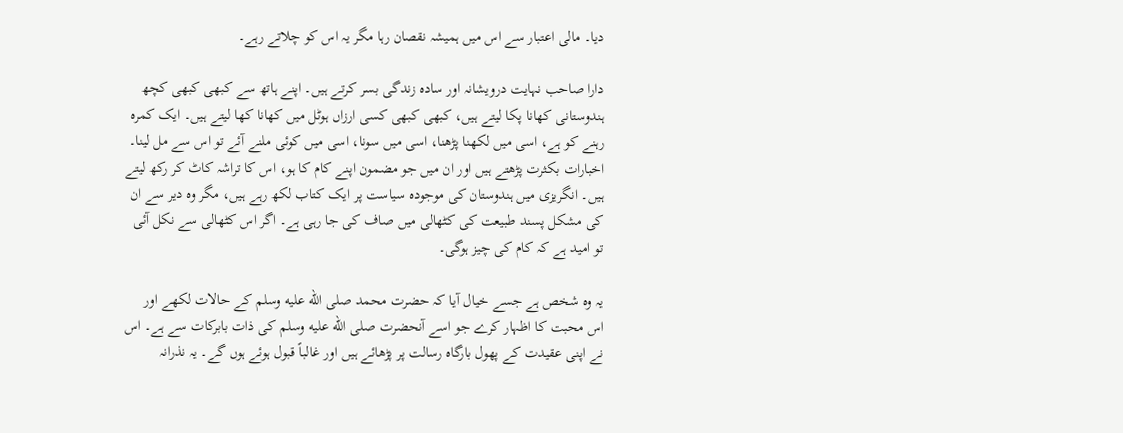دیا۔ مالی اعتبار سے اس میں ہمیشہ نقصان رہا مگر یہ اس کو چلاتے رہے۔

دارا صاحب نہایت درویشانہ اور سادہ زندگی بسر کرتے ہیں۔ اپنے ہاتھ سے کبھی کبھی کچھ ہندوستانی کھانا پکا لیتے ہیں، کبھی کبھی کسی ارزاں ہوٹل میں کھانا کھا لیتے ہیں۔ ایک کمرہ رہنے کو ہے، اسی میں لکھنا پڑھنا، اسی میں سونا، اسی میں کوئی ملنے آئے تو اس سے مل لینا۔ اخبارات بکثرت پڑھتے ہیں اور ان میں جو مضمون اپنے کام کا ہو، اس کا تراشہ کاٹ کر رکھ لیتے ہیں۔ انگریزی میں ہندوستان کی موجودہ سیاست پر ایک کتاب لکھ رہے ہیں، مگر وہ دیر سے ان کی مشکل پسند طبیعت کی کٹھالی میں صاف کی جا رہی ہے۔ اگر اس کٹھالی سے نکل آئی تو امید ہے کہ کام کی چیز ہوگی۔

یہ وہ شخص ہے جسے خیال آیا کہ حضرت محمد صلى الله عليه وسلم کے حالات لکھے اور اس محبت کا اظہار کرے جو اسے آنحضرت صلى الله عليه وسلم کی ذات بابرکات سے ہے۔ اس نے اپنی عقیدت کے پھول بارگاہ رسالت پر پڑھائے ہیں اور غالباً قبول ہوئے ہوں گے۔ یہ نذرانہ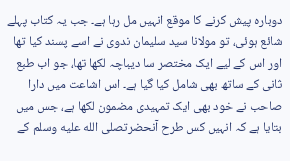دوبارہ پیش کرنے کا موقع انہیں مل رہا ہے۔ جب یہ کتاب پہلے شائع ہوئی، تو مولانا سید سلیمان ندوی نے اسے پسند کیا تھا اور اس کے لیے ایک مختصر سا دیباچہ لکھا تھا، جو اب طبع ثانی کے ساتھ بھی شامل کیا گیا ہے۔ اس اشاعت میں دارا صاحب نے خود بھی ایک تمہیدی مضمون لکھا ہے، جس میں بتایا ہے کہ انہیں کس طرح آنحضرتصلى الله عليه وسلم کے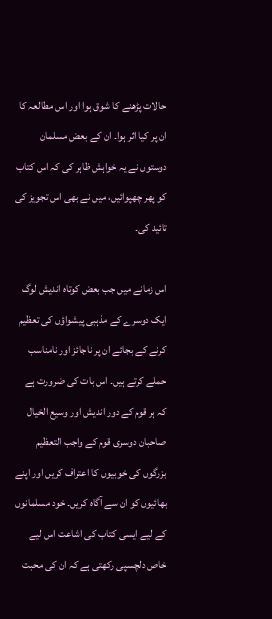حالات پڑھنے کا شوق ہوا اور اس مطالعہ کا ان پر کیا اثر ہوا۔ ان کے بعض مسلمان دوستوں نے یہ خواہش ظاہر کی کہ اس کتاب کو پھر چھپوائیں، میں نے بھی اس تجویز کی تائید کی۔

اس زمانے میں جب بعض کوتاہ اندیش لوگ ایک دوسرے کے مذہبی پیشواؤں کی تعظیم کرنے کے بجائے ان پر ناجائز اور نامناسب حملے کرتے ہیں۔ اس بات کی ضرورت ہے کہ ہر قوم کے دور اندیش اور وسیع الخیال صاحبان دوسری قوم کے واجب التعظیم بزرگوں کی خوبیوں کا اعتراف کریں اور اپنے بھائیوں کو ان سے آگاہ کریں۔ خود مسلمانوں کے لیے ایسی کتاب کی اشاعت اس لیے خاص دلچسپی رکھتی ہے کہ ان کی محبت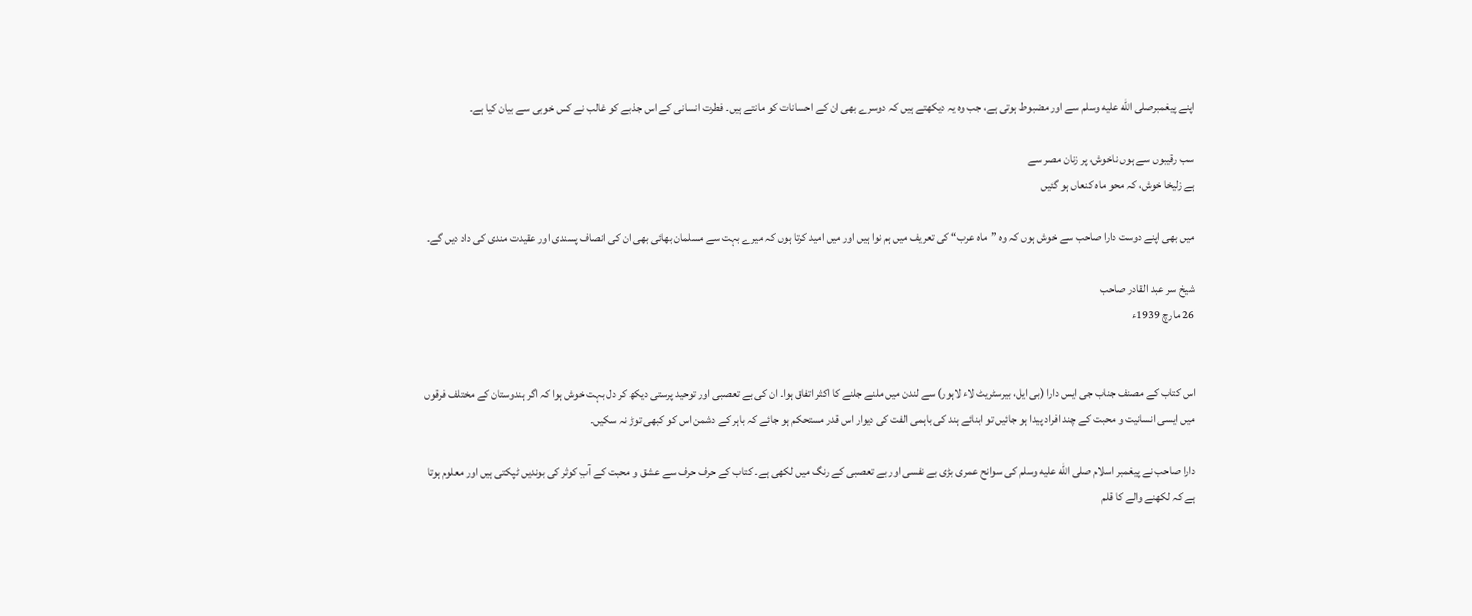اپنے پیغمبرصلى الله عليه وسلم سے اور مضبوط ہوتی ہے، جب وہ یہ دیکھتے ہیں کہ دوسرے بھی ان کے احسانات کو مانتے ہیں۔ فطرت انسانی کے اس جذبے کو غالب نے کس خوبی سے بیان کیا ہے۔

سب رقیبوں سے ہوں ناخوش، پر زنان مصر سے
ہے زلیخا خوش، کہ محو ماہ کنعاں ہو گئیں

میں بھی اپنے دوست دارا صاحب سے خوش ہوں کہ وہ ”ماہ عرب“ کی تعریف میں ہم نوا ہیں اور میں امید کرتا ہوں کہ میرے بہت سے مسلمان بھائی بھی ان کی انصاف پسندی اور عقیدت مندی کی داد دیں گے۔

شیخ سر عبد القادر صاحب
26 مارچ 1939ء


اس کتاب کے مصنف جناب جی ایس دارا (بی ایل، بیرسٹریٹ لاء لاہور) سے لندن میں ملنے جلنے کا اکثر اتفاق ہوا۔ ان کی بے تعصبی اور توحید پرستی دیکھ کر دل بہت خوش ہوا کہ اگر ہندوستان کے مختلف فرقوں میں ایسی انسانیت و محبت کے چند افراد پیدا ہو جائیں تو ابنائے ہند کی باہمی الفت کی دیوار اس قدر مستحکم ہو جائے کہ باہر کے دشمن اس کو کبھی توڑ نہ سکیں۔

دارا صاحب نے پیغمبر اسلام صلى الله عليه وسلم کی سوانح عمری بڑی بے نفسی اور بے تعصبی کے رنگ میں لکھی ہے۔ کتاب کے حرف حرف سے عشق و محبت کے آبِ کوثر کی بوندیں ٹپکتی ہیں اور معلوم ہوتا ہے کہ لکھنے والے کا قلم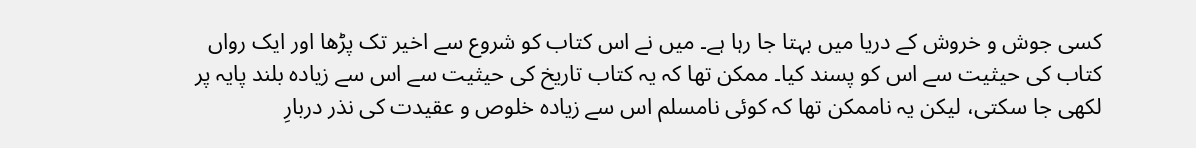کسی جوش و خروش کے دریا میں بہتا جا رہا ہے۔ میں نے اس کتاب کو شروع سے اخیر تک پڑھا اور ایک رواں کتاب کی حیثیت سے اس کو پسند کیا۔ ممکن تھا کہ یہ کتاب تاریخ کی حیثیت سے اس سے زیادہ بلند پایہ پر لکھی جا سکتی، لیکن یہ ناممکن تھا کہ کوئی نامسلم اس سے زیادہ خلوص و عقیدت کی نذر دربارِ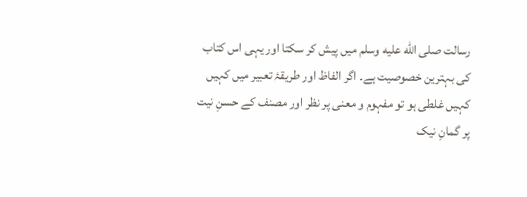رسالت صلى الله عليه وسلم میں پیش کر سکتا اور یہی اس کتاب کی بہترین خصوصیت ہے۔ اگر الفاظ اور طریقۂ تعبیر میں کہیں کہیں غلطی ہو تو مفہوم و معنی پر نظر اور مصنف کے حسنِ نیت پر گمانِ نیک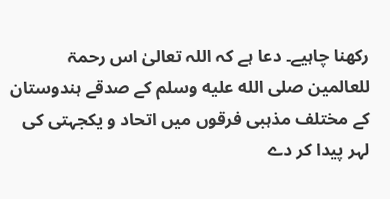رکھنا چاہیے۔ دعا ہے کہ اللہ تعالیٰ اس رحمۃ للعالمین صلى الله عليه وسلم کے صدقے ہندوستان کے مختلف مذہبی فرقوں میں اتحاد و یکجہتی کی لہر پیدا کر دے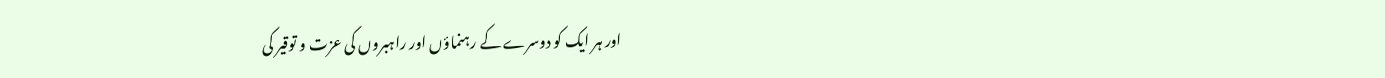اور ہر ایک کو دوسرے کے رہنماؤں اور راہبروں کی عزت و توقیر کی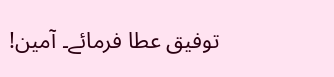توفیق عطا فرمائے۔ آمین!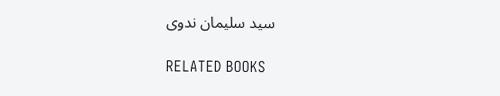سید سلیمان ندوی

RELATED BOOKS